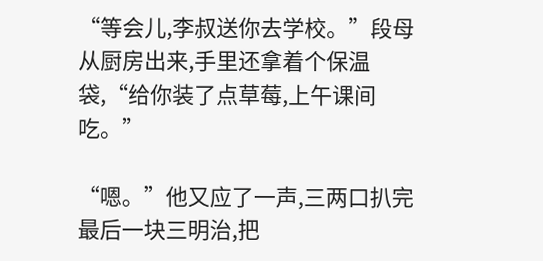“等会儿,李叔送你去学校。”段母从厨房出来,手里还拿着个保温袋,“给你装了点草莓,上午课间吃。”

“嗯。”他又应了一声,三两口扒完最后一块三明治,把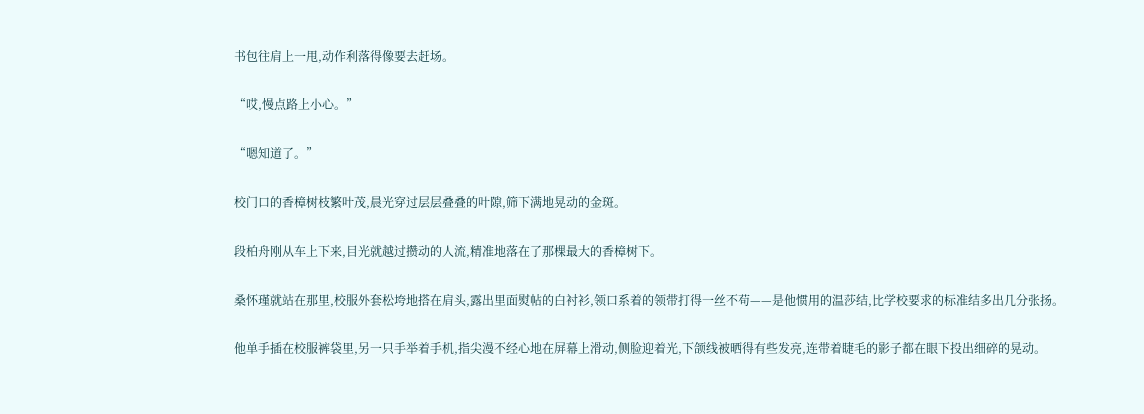书包往肩上一甩,动作利落得像要去赶场。

“哎,慢点路上小心。”

“嗯知道了。”

校门口的香樟树枝繁叶茂,晨光穿过层层叠叠的叶隙,筛下满地晃动的金斑。

段柏舟刚从车上下来,目光就越过攒动的人流,精准地落在了那棵最大的香樟树下。

桑怀瑾就站在那里,校服外套松垮地搭在肩头,露出里面熨帖的白衬衫,领口系着的领带打得一丝不苟——是他惯用的温莎结,比学校要求的标准结多出几分张扬。

他单手插在校服裤袋里,另一只手举着手机,指尖漫不经心地在屏幕上滑动,侧脸迎着光,下颌线被晒得有些发亮,连带着睫毛的影子都在眼下投出细碎的晃动。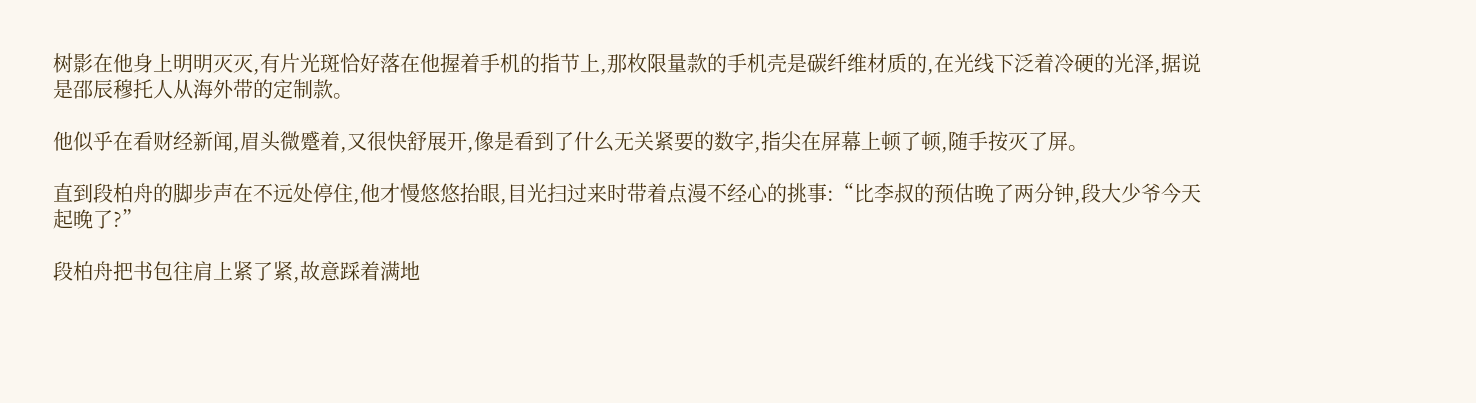树影在他身上明明灭灭,有片光斑恰好落在他握着手机的指节上,那枚限量款的手机壳是碳纤维材质的,在光线下泛着冷硬的光泽,据说是邵辰穆托人从海外带的定制款。

他似乎在看财经新闻,眉头微蹙着,又很快舒展开,像是看到了什么无关紧要的数字,指尖在屏幕上顿了顿,随手按灭了屏。

直到段柏舟的脚步声在不远处停住,他才慢悠悠抬眼,目光扫过来时带着点漫不经心的挑事:“比李叔的预估晚了两分钟,段大少爷今天起晚了?”

段柏舟把书包往肩上紧了紧,故意踩着满地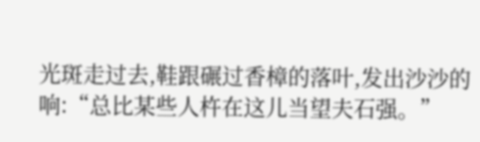光斑走过去,鞋跟碾过香樟的落叶,发出沙沙的响:“总比某些人杵在这儿当望夫石强。”